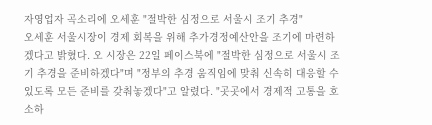자영업자 곡소리에 오세훈 "절박한 심정으로 서울시 조기 추경"
오세훈 서울시장이 경제 회복을 위해 추가경정예산안을 조기에 마련하겠다고 밝혔다. 오 시장은 22일 페이스북에 "절박한 심정으로 서울시 조기 추경을 준비하겠다"며 "정부의 추경 움직임에 맞춰 신속히 대응할 수 있도록 모든 준비를 갖춰놓겠다"고 알렸다. "곳곳에서 경제적 고통을 호소하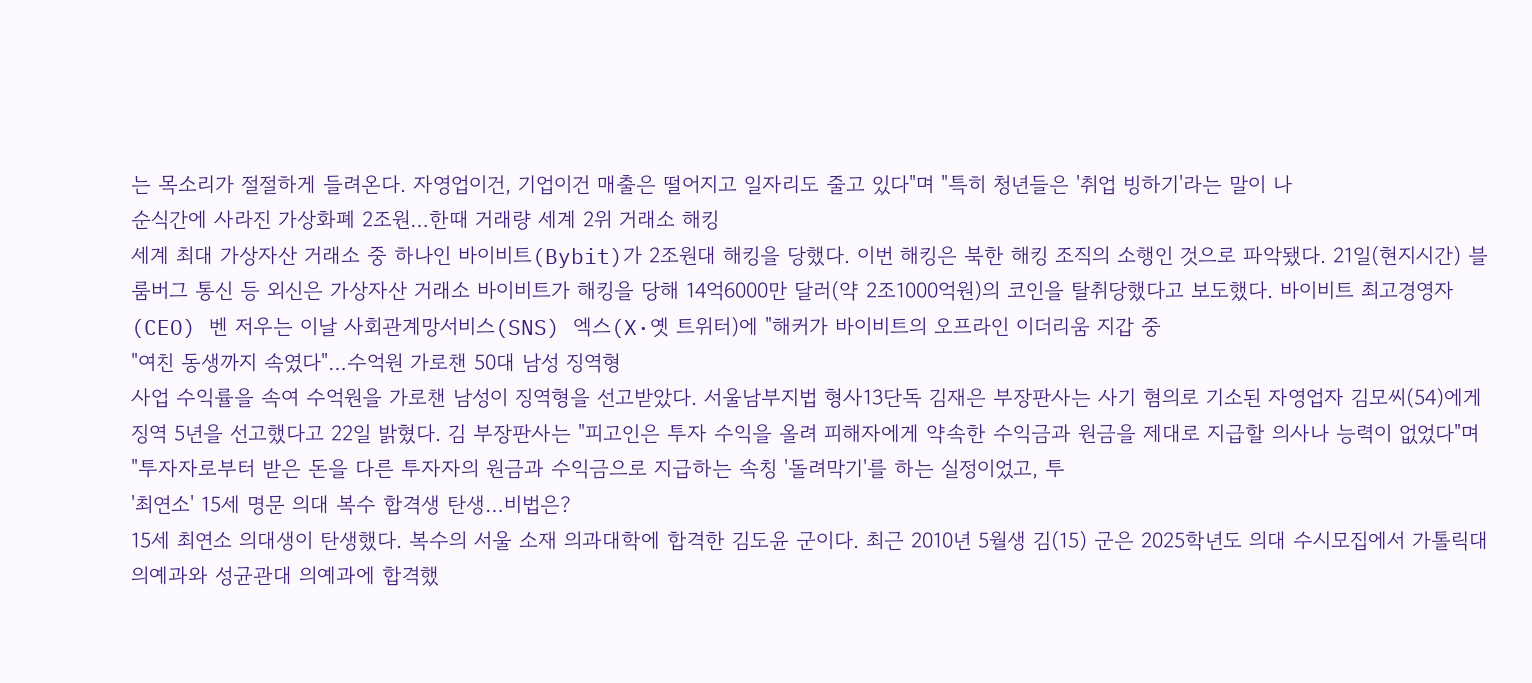는 목소리가 절절하게 들려온다. 자영업이건, 기업이건 매출은 떨어지고 일자리도 줄고 있다"며 "특히 청년들은 '취업 빙하기'라는 말이 나
순식간에 사라진 가상화폐 2조원…한때 거래량 세계 2위 거래소 해킹
세계 최대 가상자산 거래소 중 하나인 바이비트(Bybit)가 2조원대 해킹을 당했다. 이번 해킹은 북한 해킹 조직의 소행인 것으로 파악됐다. 21일(현지시간) 블룸버그 통신 등 외신은 가상자산 거래소 바이비트가 해킹을 당해 14억6000만 달러(약 2조1000억원)의 코인을 탈취당했다고 보도했다. 바이비트 최고경영자(CEO) 벤 저우는 이날 사회관계망서비스(SNS) 엑스(X·옛 트위터)에 "해커가 바이비트의 오프라인 이더리움 지갑 중
"여친 동생까지 속였다"…수억원 가로챈 50대 남성 징역형
사업 수익률을 속여 수억원을 가로챈 남성이 징역형을 선고받았다. 서울남부지법 형사13단독 김재은 부장판사는 사기 혐의로 기소된 자영업자 김모씨(54)에게 징역 5년을 선고했다고 22일 밝혔다. 김 부장판사는 "피고인은 투자 수익을 올려 피해자에게 약속한 수익금과 원금을 제대로 지급할 의사나 능력이 없었다"며 "투자자로부터 받은 돈을 다른 투자자의 원금과 수익금으로 지급하는 속칭 '돌려막기'를 하는 실정이었고, 투
'최연소' 15세 명문 의대 복수 합격생 탄생…비법은?
15세 최연소 의대생이 탄생했다. 복수의 서울 소재 의과대학에 합격한 김도윤 군이다. 최근 2010년 5월생 김(15) 군은 2025학년도 의대 수시모집에서 가톨릭대 의예과와 성균관대 의예과에 합격했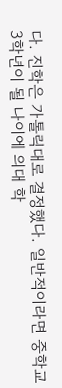다. 진학은 가톨릭대로 결정했다. 일반적이라면 중학교 3학년이 될 나이에 의대 학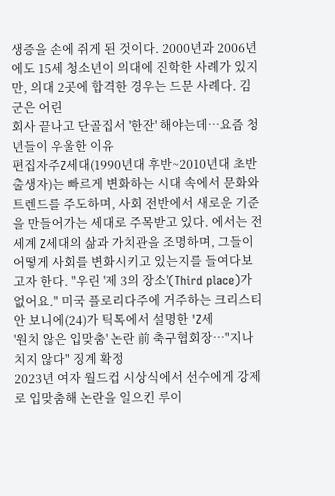생증을 손에 쥐게 된 것이다. 2000년과 2006년에도 15세 청소년이 의대에 진학한 사례가 있지만, 의대 2곳에 합격한 경우는 드문 사례다. 김 군은 어린
회사 끝나고 단골집서 '한잔' 해야는데…요즘 청년들이 우울한 이유
편집자주Z세대(1990년대 후반~2010년대 초반 출생자)는 빠르게 변화하는 시대 속에서 문화와 트렌드를 주도하며, 사회 전반에서 새로운 기준을 만들어가는 세대로 주목받고 있다. 에서는 전 세계 Z세대의 삶과 가치관을 조명하며, 그들이 어떻게 사회를 변화시키고 있는지를 들여다보고자 한다. "우린 '제 3의 장소'(Third place)가 없어요." 미국 플로리다주에 거주하는 크리스티안 보니에(24)가 틱톡에서 설명한 'Z세
'원치 않은 입맞춤' 논란 前 축구협회장…"지나치지 않다" 징계 확정
2023년 여자 월드컵 시상식에서 선수에게 강제로 입맞춤해 논란을 일으킨 루이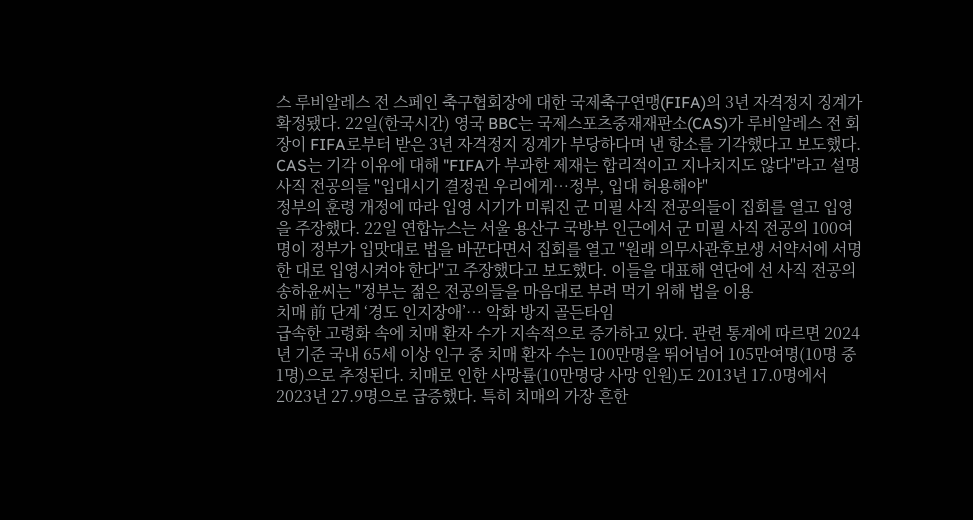스 루비알레스 전 스페인 축구협회장에 대한 국제축구연맹(FIFA)의 3년 자격정지 징계가 확정됐다. 22일(한국시간) 영국 BBC는 국제스포츠중재재판소(CAS)가 루비알레스 전 회장이 FIFA로부터 받은 3년 자격정지 징계가 부당하다며 낸 항소를 기각했다고 보도했다. CAS는 기각 이유에 대해 "FIFA가 부과한 제재는 합리적이고 지나치지도 않다"라고 설명
사직 전공의들 "입대시기 결정권 우리에게…정부, 입대 허용해야"
정부의 훈령 개정에 따라 입영 시기가 미뤄진 군 미필 사직 전공의들이 집회를 열고 입영을 주장했다. 22일 연합뉴스는 서울 용산구 국방부 인근에서 군 미필 사직 전공의 100여명이 정부가 입맛대로 법을 바꾼다면서 집회를 열고 "원래 의무사관후보생 서약서에 서명한 대로 입영시켜야 한다"고 주장했다고 보도했다. 이들을 대표해 연단에 선 사직 전공의 송하윤씨는 "정부는 젊은 전공의들을 마음대로 부려 먹기 위해 법을 이용
치매 前 단계 ‘경도 인지장애’… 악화 방지 골든타임
급속한 고령화 속에 치매 환자 수가 지속적으로 증가하고 있다. 관련 통계에 따르면 2024년 기준 국내 65세 이상 인구 중 치매 환자 수는 100만명을 뛰어넘어 105만여명(10명 중 1명)으로 추정된다. 치매로 인한 사망률(10만명당 사망 인원)도 2013년 17.0명에서 2023년 27.9명으로 급증했다. 특히 치매의 가장 흔한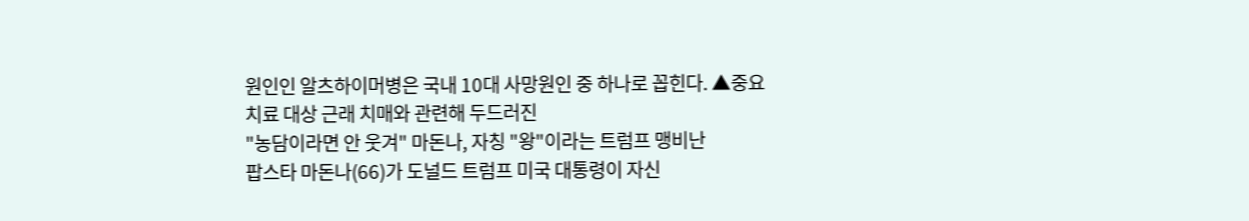원인인 알츠하이머병은 국내 10대 사망원인 중 하나로 꼽힌다. ▲중요 치료 대상 근래 치매와 관련해 두드러진
"농담이라면 안 웃겨" 마돈나, 자칭 "왕"이라는 트럼프 맹비난
팝스타 마돈나(66)가 도널드 트럼프 미국 대통령이 자신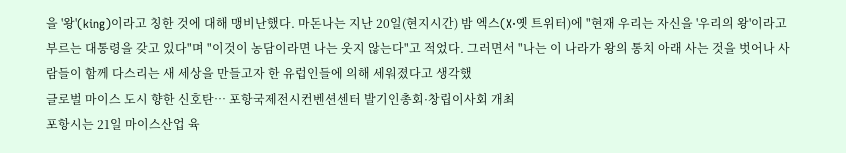을 '왕'(king)이라고 칭한 것에 대해 맹비난했다. 마돈나는 지난 20일(현지시간) 밤 엑스(X·옛 트위터)에 "현재 우리는 자신을 '우리의 왕'이라고 부르는 대통령을 갖고 있다"며 "이것이 농담이라면 나는 웃지 않는다"고 적었다. 그러면서 "나는 이 나라가 왕의 통치 아래 사는 것을 벗어나 사람들이 함께 다스리는 새 세상을 만들고자 한 유럽인들에 의해 세워졌다고 생각했
글로벌 마이스 도시 향한 신호탄… 포항국제전시컨벤션센터 발기인총회·창립이사회 개최
포항시는 21일 마이스산업 육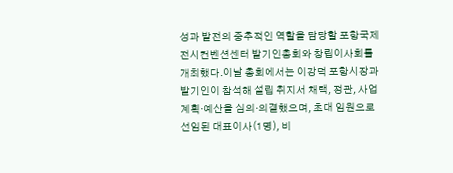성과 발전의 중추적인 역할을 담당할 포항국제전시컨벤션센터 발기인총회와 창립이사회를 개최했다.이날 총회에서는 이강덕 포항시장과 발기인이 참석해 설립 취지서 채택, 정관, 사업계획·예산을 심의·의결했으며, 초대 임원으로 선임된 대표이사(1명), 비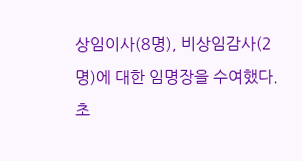상임이사(8명), 비상임감사(2명)에 대한 임명장을 수여했다. 초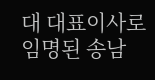대 대표이사로 임명된 송남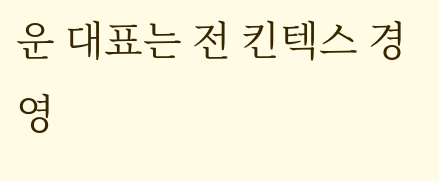운 대표는 전 킨텍스 경영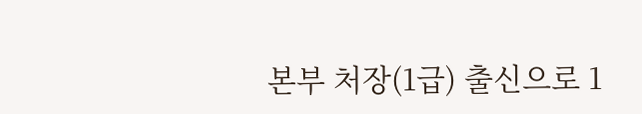본부 처장(1급) 출신으로 1